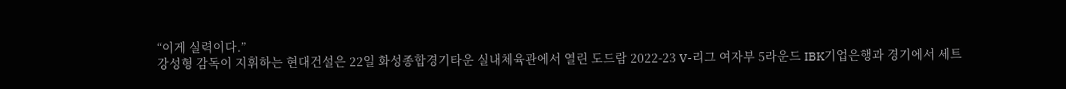“이게 실력이다.”
강성형 감독이 지휘하는 현대건설은 22일 화성종합경기타운 실내체육관에서 열린 도드람 2022-23 V-리그 여자부 5라운드 IBK기업은행과 경기에서 세트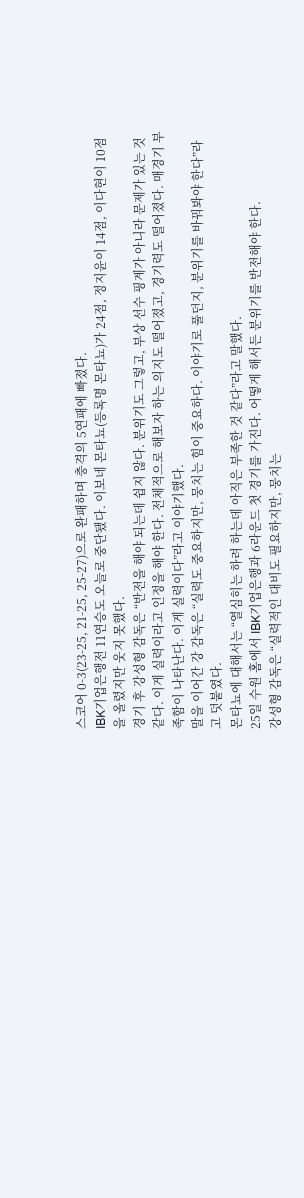스코어 0-3(23-25, 21-25, 25-27)으로 완패하며 충격의 5연패에 빠졌다.
IBK기업은행전 11연승도 오늘로 중단됐다. 이보네 몬타뇨(등록명 몬타뇨)가 24점, 정지윤이 14점, 이다현이 10점을 올렸지만 웃지 못했다.
경기 후 강성형 감독은 “반전을 해야 되는데 쉽지 않다. 분위기도 그렇고, 부상 선수 핑계가 아니라 문제가 있는 것 같다. 이게 실력이라고 인정을 해야 한다. 전체적으로 해보자 하는 의지도 떨어졌고, 경기력도 떨어졌다. 매경기 부족함이 나타난다. 이게 실력이다”라고 이야기했다.
말을 이어간 강 감독은 “실력도 중요하지만, 뭉치는 힘이 중요하다. 이야기로 풀던지, 분위기를 바꿔봐야 한다”라고 덧붙였다.
몬타뇨에 대해서는 “열심히는 하려 하는데 아직은 부족한 것 같다”라고 말했다.
25일 수원 홈에서 IBK기업은행과 6라운드 첫 경기를 가진다. 어떻게 해서든 분위기를 반전해야 한다.
강성형 감독은 “실력적인 대비도 필요하지만, 뭉치는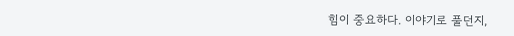힘이 중요하다. 이야기로 풀던지,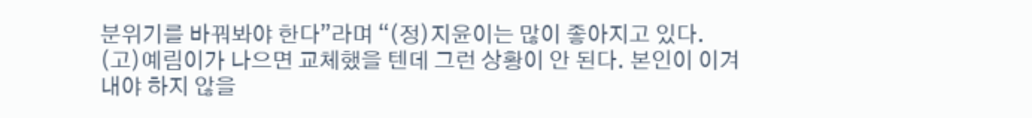분위기를 바꿔봐야 한다”라며 “(정)지윤이는 많이 좋아지고 있다. (고)예림이가 나으면 교체했을 텐데 그런 상황이 안 된다. 본인이 이겨내야 하지 않을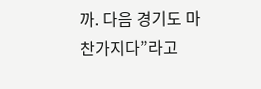까. 다음 경기도 마찬가지다”라고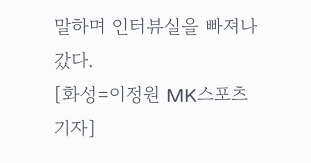말하며 인터뷰실을 빠져나갔다.
[화성=이정원 MK스포츠 기자]